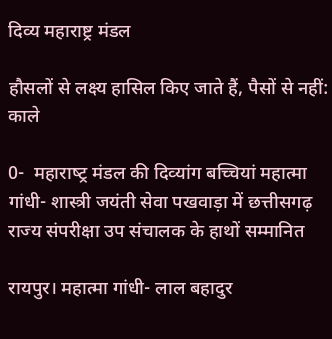दिव्य महाराष्ट्र मंडल

हौसलों से लक्ष्‍य हासिल किए जाते हैं, पैसों से नहीं: काले

0-  महाराष्‍ट्र मंडल की दिव्‍यांग बच्चियां महात्मा गांधी- शास्त्री जयंती सेवा पखवाड़ा में छत्तीसगढ़ राज्य संपरीक्षा उप संचालक के हाथों सम्मानित

रायपुर। महात्‍मा गांधी- लाल बहादुर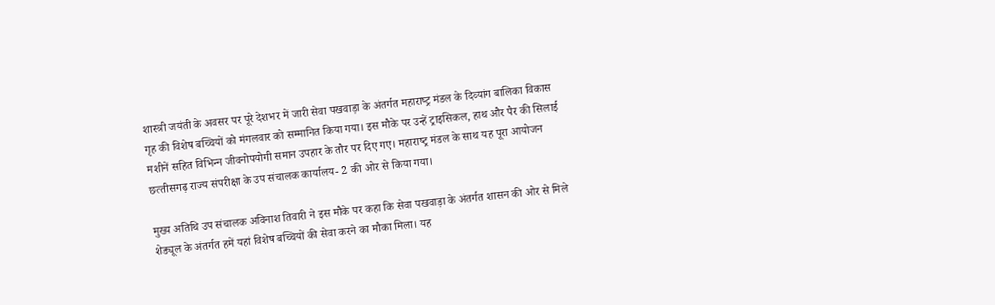शास्‍त्री जयंती के अवसर पर पूरे देशभर में जारी सेवा पखवाड़ा के अंतर्गत महाराष्‍ट्र मंडल के दिव्‍यांग बालिका विकास गृह की विशेष बच्चियों को मंगलवार को सम्‍मानित किया गया। इस मौके पर उन्‍हें ट्राइसिकल, हाथ और पैर की सिलाई मशीनें सहित विभिन्‍न जीवनोपयोगी समान उपहार के तौर पर दिए गए। महाराष्‍ट्र मंडल के साथ यह पूरा आयोजन छत्‍तीसगढ़ राज्‍य संपरीक्षा के उप संचालक कार्यालय- 2 की ओर से किया गया।

मुख्‍य अतिथि उप संचालक अविनाश तिवारी ने इस मौके पर कहा कि सेवा पखवाड़ा के अंतर्गत शासन की ओर से मिले शेड्यूल के अंतर्गत हमें यहां विशेष बच्चियों की सेवा करने का मौका मिला। यह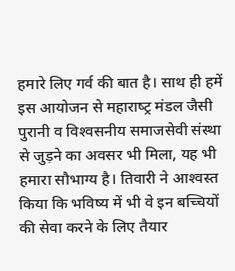हमारे लिए गर्व की बात है। साथ ही हमें इस आयोजन से महाराष्‍ट्र मंडल जैसी पुरानी व विश्‍वसनीय समाजसेवी संस्‍था से जुड़ने का अवसर भी मिला, यह भी हमारा सौभाग्‍य है। तिवारी ने आश्‍वस्‍त किया कि भविष्‍य में भी वे इन बच्चियों की सेवा करने के लिए तैयार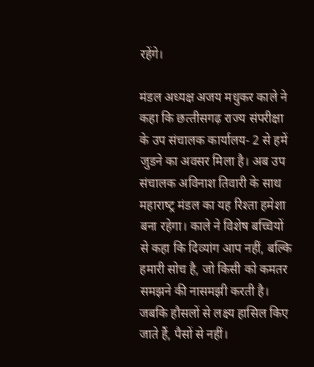रहेंगे।

मंडल अध्‍यक्ष अजय मधुकर काले ने कहा कि छत्‍तीसगढ़ राज्‍य संपरीक्षा के उप संचालक कार्यालय- 2 से हमें जुडने का अवसर मिला है। अब उप संचालक अविनाश तिवारी के साथ महाराष्‍ट्र मंडल का यह रिश्‍ता हमेशा बना रहेगा। काले ने विशेष बच्चियों से कहा कि दिव्‍यांग आप नहीं, बल्कि हमारी सोच है, जो किसी को कमतर समझने की नासमझी करती है। जबकि हौसलों से लक्ष्‍य हासिल किए जाते हैं, पैसों से नहीं।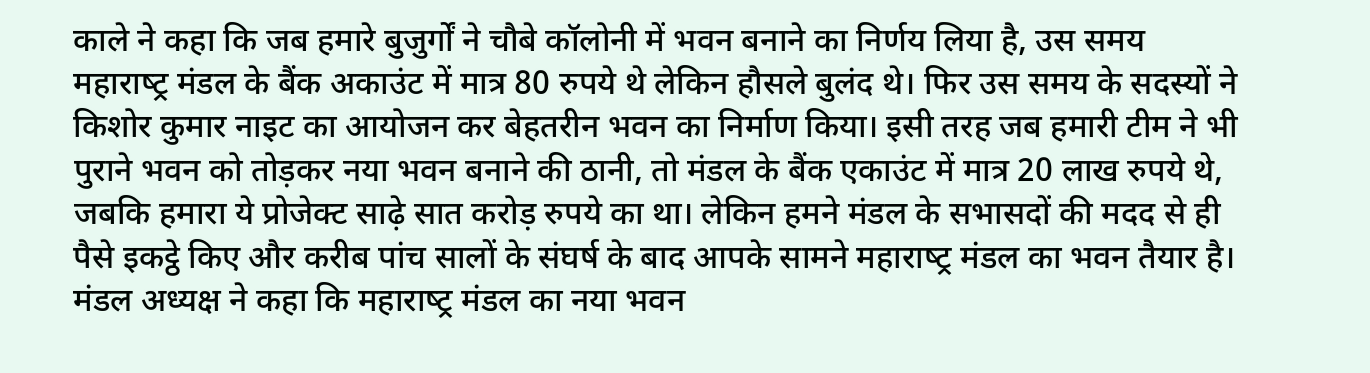काले ने कहा कि जब हमारे बुजुर्गों ने चौबे कॉलोनी में भवन बनाने का निर्णय लिया है, उस समय महाराष्‍ट्र मंडल के बैंक अकाउंट में मात्र 80 रुपये थे लेकिन हौसले बुलंद थे। फिर उस समय के सदस्‍यों ने किशोर कुमार नाइट का आयोजन कर बेहतरीन भवन का निर्माण किया। इसी तरह जब हमारी टीम ने भी पुराने भवन को तोड़कर नया भवन बनाने की ठानी, तो मंडल के बैंक एकाउंट में मात्र 20 लाख रुपये थे, जबकि हमारा ये प्रोजेक्‍ट साढ़े सात करोड़ रुपये का था। लेकिन हमने मंडल के सभासदों की मदद से ही पैसे इकट्ठे किए और करीब पांच सालों के संघर्ष के बाद आपके सामने महाराष्‍ट्र मंडल का भवन तैयार है। मंडल अध्‍यक्ष ने कहा कि महाराष्‍ट्र मंडल का नया भवन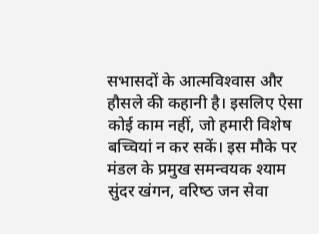सभासदों के आत्‍मविश्‍वास और हौसले की कहानी है। इसलिए ऐसा कोई काम नहीं, जो हमारी विशेष बच्चियां न कर सकें। इस मौके पर मंडल के प्रमुख समन्‍वयक श्‍याम सुंदर खंगन, वरिष्‍ठ जन सेवा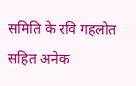समिति के रवि गहलोत सहित अनेक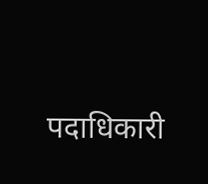पदाधिकारी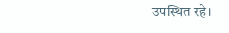उपस्थित रहे।